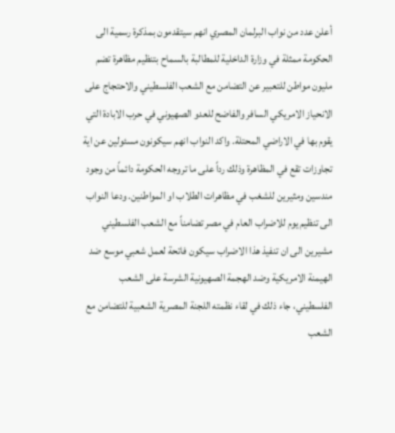أعلن عدد من نواب البرلمان المصري انهم سيتقدمون بمذكرة رسمية الى الحكومة ممثلة في وزارة الداخلية للمطالبة بالسماح بتنظيم مظاهرة تضم مليون مواطن للتعبير عن التضامن مع الشعب الفلسطيني والاحتجاج على الانحياز الامريكي السافر والفاضح للعدو الصهيوني في حرب الابادة التي يقوم بها في الاراضي المحتلة. واكد النواب انهم سيكونون مسئولين عن اية تجاوزات تقع في المظاهرة وذلك رداً على ما تروجه الحكومة دائماً من وجود مندسين ومثيرين للشغب في مظاهرات الطلاب او المواطنين. ودعا النواب الى تنظيم يوم للاضراب العام في مصر تضامناً مع الشعب الفلسطيني مشيرين الى ان تنفيذ هذا الاضراب سيكون فاتحة لعمل شعبي موسع ضد الهيمنة الامريكية وضد الهجمة الصهيونية الشرسة على الشعب الفلسطيني، جاء ذلك في لقاء نظمته اللجنة المصرية الشعبية للتضامن مع الشعب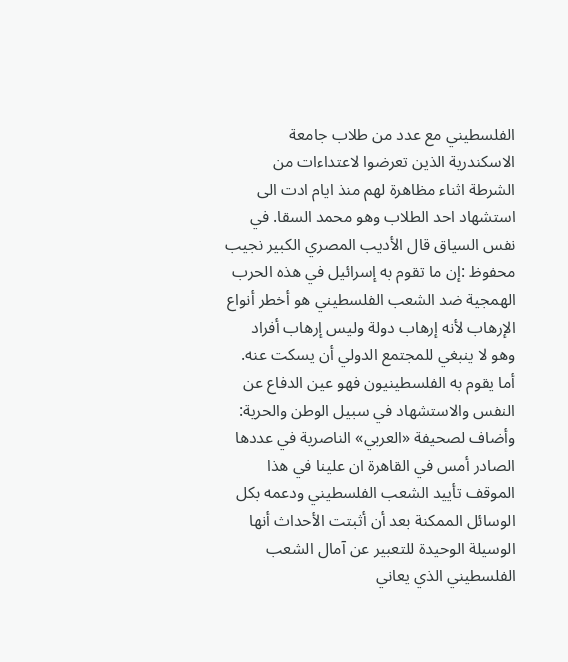الفلسطيني مع عدد من طلاب جامعة الاسكندرية الذين تعرضوا لاعتداءات من الشرطة اثناء مظاهرة لهم منذ ايام ادت الى استشهاد احد الطلاب وهو محمد السقا. في نفس السياق قال الأديب المصري الكبير نجيب محفوظ :إن ما تقوم به إسرائيل في هذه الحرب الهمجية ضد الشعب الفلسطيني هو أخطر أنواع الإرهاب لأنه إرهاب دولة وليس إرهاب أفراد وهو لا ينبغي للمجتمع الدولي أن يسكت عنه. أما يقوم به الفلسطينيون فهو عين الدفاع عن النفس والاستشهاد في سبيل الوطن والحرية: وأضاف لصحيفة «العربي» الناصرية في عددها الصادر أمس في القاهرة ان علينا في هذا الموقف تأييد الشعب الفلسطيني ودعمه بكل الوسائل الممكنة بعد أن أثبتت الأحداث أنها الوسيلة الوحيدة للتعبير عن آمال الشعب الفلسطيني الذي يعاني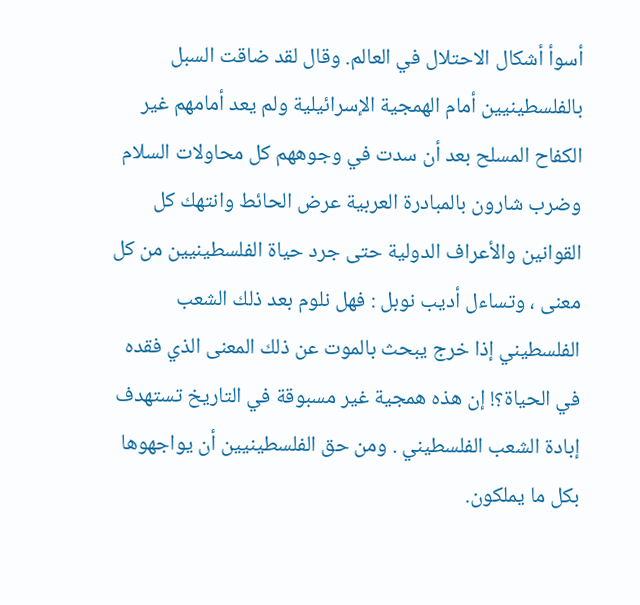أسوأ أشكال الاحتلال في العالم. وقال لقد ضاقت السبل بالفلسطينيين أمام الهمجية الإسرائيلية ولم يعد أمامهم غير الكفاح المسلح بعد أن سدت في وجوههم كل محاولات السلام وضرب شارون بالمبادرة العربية عرض الحائط وانتهك كل القوانين والأعراف الدولية حتى جرد حياة الفلسطينيين من كل معنى ، وتساءل أديب نوبل : فهل نلوم بعد ذلك الشعب الفلسطيني إذا خرج يبحث بالموت عن ذلك المعنى الذي فقده في الحياة؟! إن هذه همجية غير مسبوقة في التاريخ تستهدف إبادة الشعب الفلسطيني . ومن حق الفلسطينيين أن يواجهوها بكل ما يملكون.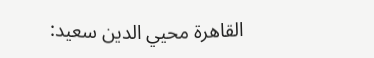القاهرة محيي الدين سعيد: